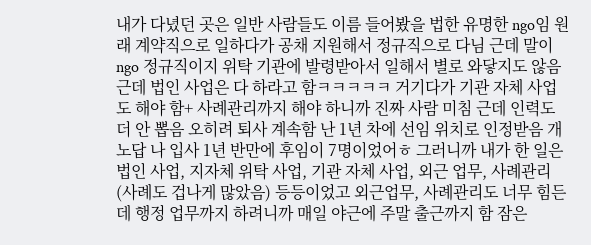내가 다녔던 곳은 일반 사람들도 이름 들어봤을 법한 유명한 ngo임 원래 계약직으로 일하다가 공채 지원해서 정규직으로 다님 근데 말이 ngo 정규직이지 위탁 기관에 발령받아서 일해서 별로 와닿지도 않음 근데 법인 사업은 다 하라고 함ㅋㅋㅋㅋㅋ 거기다가 기관 자체 사업도 해야 함+ 사례관리까지 해야 하니까 진짜 사람 미침 근데 인력도 더 안 뽑음 오히려 퇴사 계속함 난 1년 차에 선임 위치로 인정받음 개노답 나 입사 1년 반만에 후임이 7명이었어ㅎ 그러니까 내가 한 일은 법인 사업, 지자체 위탁 사업, 기관 자체 사업, 외근 업무, 사례관리(사례도 겁나게 많았음) 등등이었고 외근업무, 사례관리도 너무 힘든데 행정 업무까지 하려니까 매일 야근에 주말 출근까지 함 잠은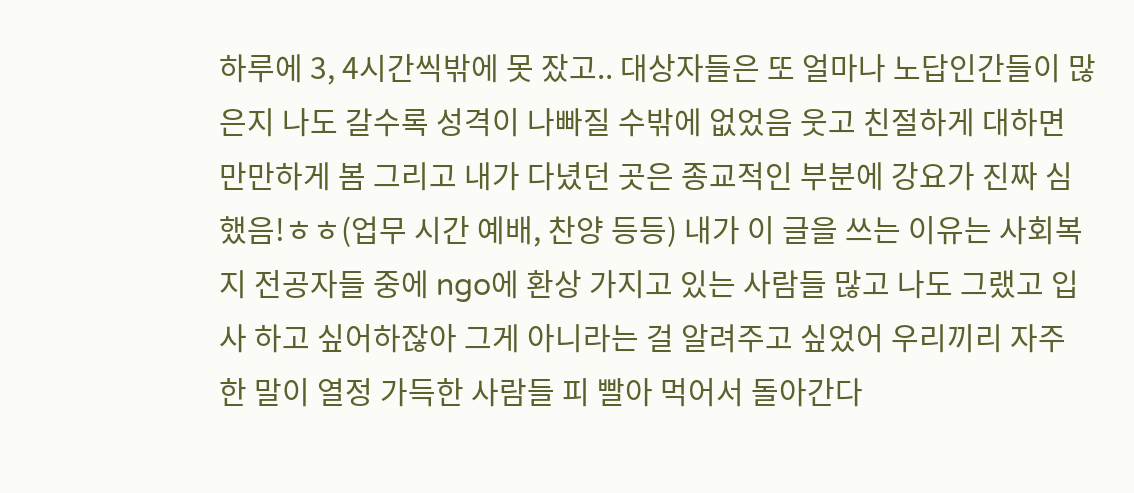하루에 3, 4시간씩밖에 못 잤고.. 대상자들은 또 얼마나 노답인간들이 많은지 나도 갈수록 성격이 나빠질 수밖에 없었음 웃고 친절하게 대하면 만만하게 봄 그리고 내가 다녔던 곳은 종교적인 부분에 강요가 진짜 심했음!ㅎㅎ(업무 시간 예배, 찬양 등등) 내가 이 글을 쓰는 이유는 사회복지 전공자들 중에 ngo에 환상 가지고 있는 사람들 많고 나도 그랬고 입사 하고 싶어하잖아 그게 아니라는 걸 알려주고 싶었어 우리끼리 자주 한 말이 열정 가득한 사람들 피 빨아 먹어서 돌아간다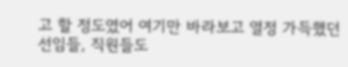고 할 정도였어 여기만 바라보고 열정 가득했던 선임들, 직원들도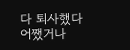다 퇴사했다 어쨌거나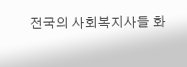전국의 사회복지사들 화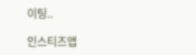이팅..

인스티즈앱